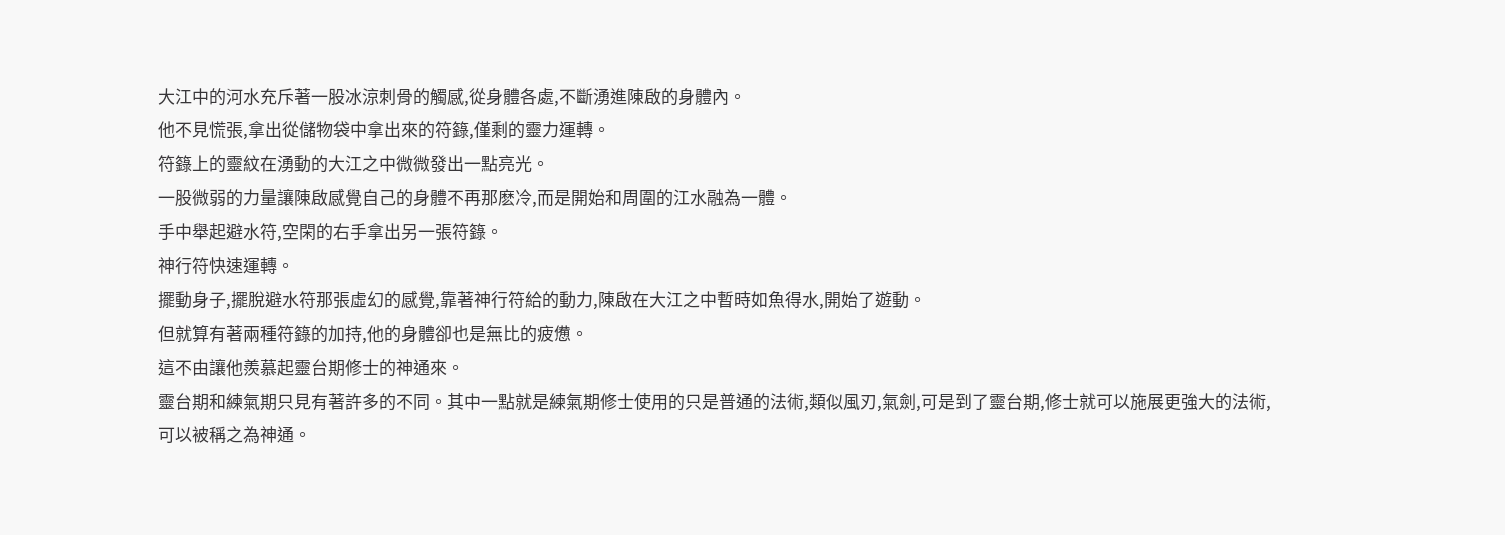大江中的河水充斥著一股冰涼刺骨的觸感,從身體各處,不斷湧進陳啟的身體內。
他不見慌張,拿出從儲物袋中拿出來的符籙,僅剩的靈力運轉。
符籙上的靈紋在湧動的大江之中微微發出一點亮光。
一股微弱的力量讓陳啟感覺自己的身體不再那麽冷,而是開始和周圍的江水融為一體。
手中舉起避水符,空閑的右手拿出另一張符籙。
神行符快速運轉。
擺動身子,擺脫避水符那張虛幻的感覺,靠著神行符給的動力,陳啟在大江之中暫時如魚得水,開始了遊動。
但就算有著兩種符籙的加持,他的身體卻也是無比的疲憊。
這不由讓他羨慕起靈台期修士的神通來。
靈台期和練氣期只見有著許多的不同。其中一點就是練氣期修士使用的只是普通的法術,類似風刃,氣劍,可是到了靈台期,修士就可以施展更強大的法術,可以被稱之為神通。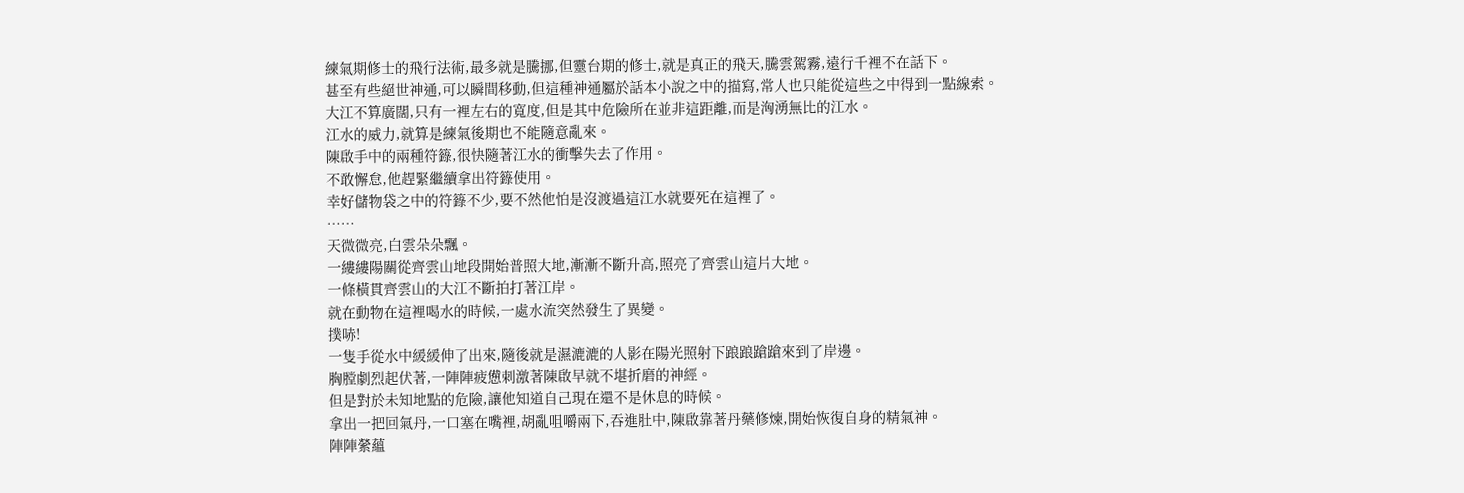練氣期修士的飛行法術,最多就是騰挪,但靈台期的修士,就是真正的飛天,騰雲駕霧,遠行千裡不在話下。
甚至有些絕世神通,可以瞬間移動,但這種神通屬於話本小說之中的描寫,常人也只能從這些之中得到一點線索。
大江不算廣闊,只有一裡左右的寬度,但是其中危險所在並非這距離,而是洶湧無比的江水。
江水的威力,就算是練氣後期也不能隨意亂來。
陳啟手中的兩種符籙,很快隨著江水的衝擊失去了作用。
不敢懈怠,他趕緊繼續拿出符籙使用。
幸好儲物袋之中的符籙不少,要不然他怕是沒渡過這江水就要死在這裡了。
……
天微微亮,白雲朵朵飄。
一縷縷陽關從齊雲山地段開始普照大地,漸漸不斷升高,照亮了齊雲山這片大地。
一條橫貫齊雲山的大江不斷拍打著江岸。
就在動物在這裡喝水的時候,一處水流突然發生了異變。
撲哧!
一隻手從水中緩緩伸了出來,隨後就是濕漉漉的人影在陽光照射下踉踉蹌蹌來到了岸邊。
胸膛劇烈起伏著,一陣陣疲憊刺激著陳啟早就不堪折磨的神經。
但是對於未知地點的危險,讓他知道自己現在還不是休息的時候。
拿出一把回氣丹,一口塞在嘴裡,胡亂咀嚼兩下,吞進肚中,陳啟靠著丹藥修煉,開始恢復自身的精氣神。
陣陣縈蘊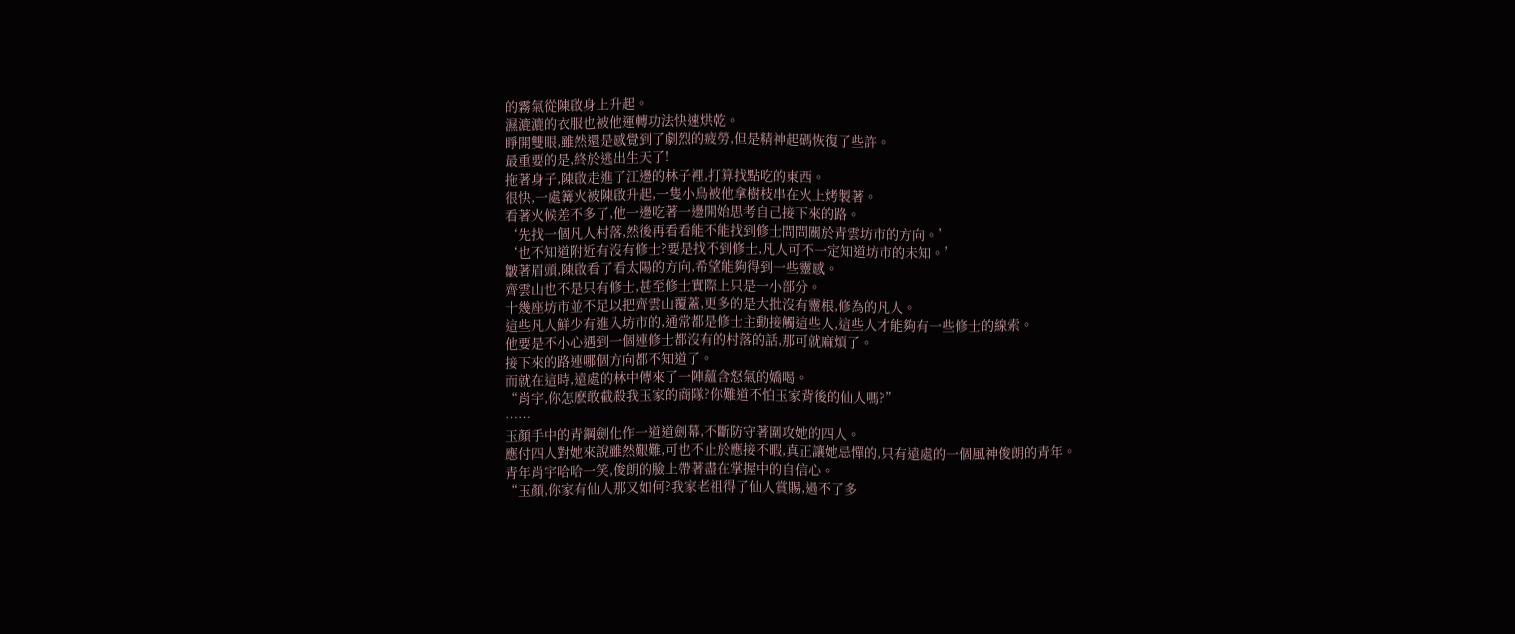的霧氣從陳啟身上升起。
濕漉漉的衣服也被他運轉功法快速烘乾。
睜開雙眼,雖然還是感覺到了劇烈的疲勞,但是精神起碼恢復了些許。
最重要的是,終於逃出生天了!
拖著身子,陳啟走進了江邊的林子裡,打算找點吃的東西。
很快,一處篝火被陳啟升起,一隻小鳥被他拿樹枝串在火上烤製著。
看著火候差不多了,他一邊吃著一邊開始思考自己接下來的路。
‘先找一個凡人村落,然後再看看能不能找到修士問問關於青雲坊市的方向。’
‘也不知道附近有沒有修士?要是找不到修士,凡人可不一定知道坊市的未知。’
皺著眉頭,陳啟看了看太陽的方向,希望能夠得到一些靈感。
齊雲山也不是只有修士,甚至修士實際上只是一小部分。
十幾座坊市並不足以把齊雲山覆蓋,更多的是大批沒有靈根,修為的凡人。
這些凡人鮮少有進入坊市的,通常都是修士主動接觸這些人,這些人才能夠有一些修士的線索。
他要是不小心遇到一個連修士都沒有的村落的話,那可就麻煩了。
接下來的路連哪個方向都不知道了。
而就在這時,遠處的林中傳來了一陣蘊含怒氣的嬌喝。
“肖宇,你怎麽敢截殺我玉家的商隊?你難道不怕玉家背後的仙人嗎?”
……
玉顏手中的青鋼劍化作一道道劍幕,不斷防守著圍攻她的四人。
應付四人對她來說雖然艱難,可也不止於應接不暇,真正讓她忌憚的,只有遠處的一個風神俊朗的青年。
青年肖宇哈哈一笑,俊朗的臉上帶著盡在掌握中的自信心。
“玉顏,你家有仙人那又如何?我家老祖得了仙人賞賜,過不了多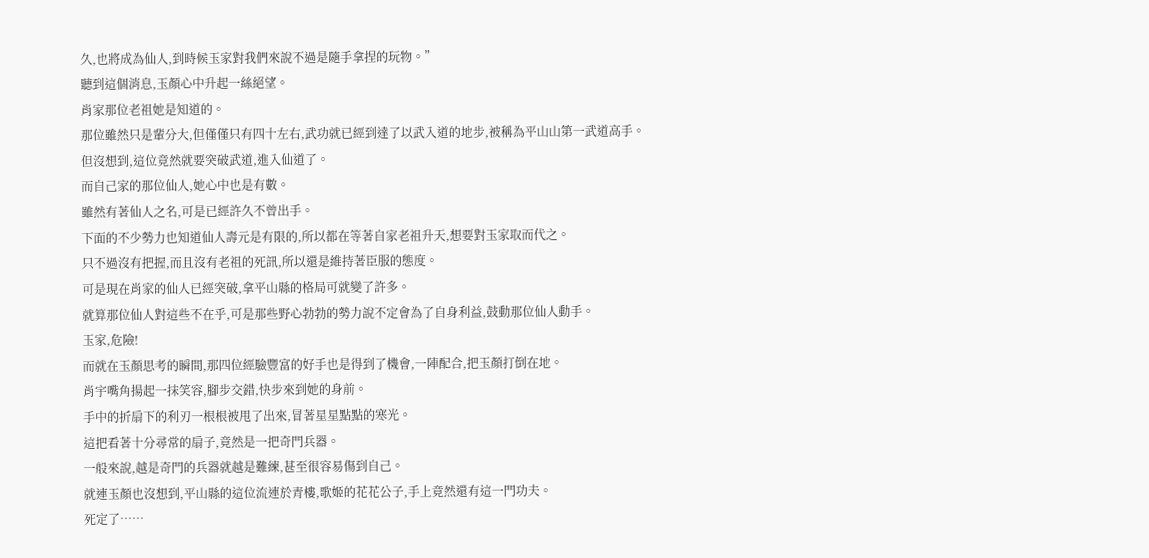久,也將成為仙人,到時候玉家對我們來說不過是隨手拿捏的玩物。”
聽到這個消息,玉顏心中升起一絲絕望。
肖家那位老祖她是知道的。
那位雖然只是輩分大,但僅僅只有四十左右,武功就已經到達了以武入道的地步,被稱為平山山第一武道高手。
但沒想到,這位竟然就要突破武道,進入仙道了。
而自己家的那位仙人,她心中也是有數。
雖然有著仙人之名,可是已經許久不曾出手。
下面的不少勢力也知道仙人壽元是有限的,所以都在等著自家老祖升天,想要對玉家取而代之。
只不過沒有把握,而且沒有老祖的死訊,所以還是維持著臣服的態度。
可是現在肖家的仙人已經突破,拿平山縣的格局可就變了許多。
就算那位仙人對這些不在乎,可是那些野心勃勃的勢力說不定會為了自身利益,鼓動那位仙人動手。
玉家,危險!
而就在玉顏思考的瞬間,那四位經驗豐富的好手也是得到了機會,一陣配合,把玉顏打倒在地。
肖宇嘴角揚起一抹笑容,腳步交錯,快步來到她的身前。
手中的折扇下的利刃一根根被甩了出來,冒著星星點點的寒光。
這把看著十分尋常的扇子,竟然是一把奇門兵器。
一般來說,越是奇門的兵器就越是難練,甚至很容易傷到自己。
就連玉顏也沒想到,平山縣的這位流連於青樓,歌姬的花花公子,手上竟然還有這一門功夫。
死定了……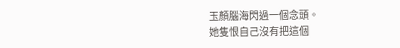玉顏腦海閃過一個念頭。
她隻恨自己沒有把這個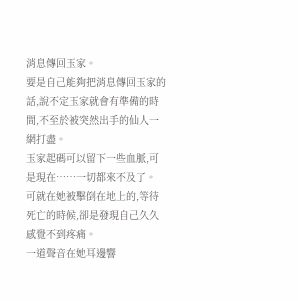消息傳回玉家。
要是自己能夠把消息傳回玉家的話,說不定玉家就會有準備的時間,不至於被突然出手的仙人一網打盡。
玉家起碼可以留下一些血脈,可是現在……一切都來不及了。
可就在她被擊倒在地上的,等待死亡的時候,卻是發現自己久久感覺不到疼痛。
一道聲音在她耳邊響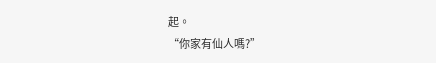起。
“你家有仙人嗎?”